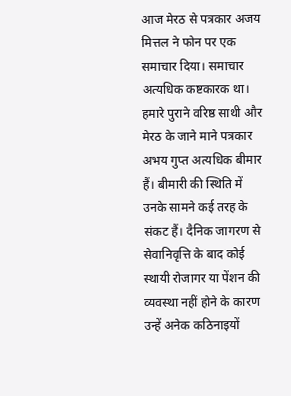आज मेरठ से पत्रकार अजय मित्तल ने फोन पर एक समाचार दिया। समाचार अत्यधिक कष्टकारक था। हमारे पुराने वरिष्ठ साथी और मेरठ के जाने माने पत्रकार अभय गुप्त अत्यधिक बीमार हैं। बीमारी की स्थिति में उनके सामने कई तरह के संकट हैं। दैनिक जागरण से सेवानिवृत्ति के बाद कोई स्थायी रोजागर या पेंशन की व्यवस्था नहीं होने के कारण उन्हें अनेक कठिनाइयों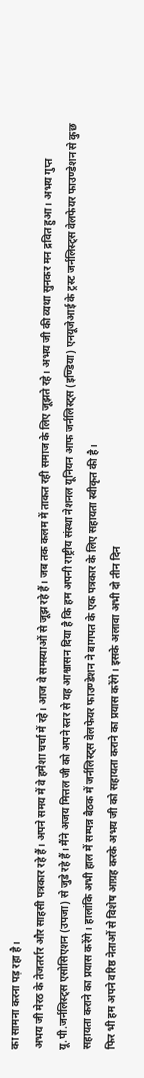का सामना करना पड़ रहा है।
अभय जी मेरठ के तेजतर्रार और साहसी पत्रकार रहे हैं। अपने समय में वे हमेशा चर्चा में रहे। आज वे समस्याओं से जूझ रहे हैं। जब तक कलम में ताकत रही समाज के लिए जूझते रहे। अभय जी की व्यथा सुनकर मन द्रवित हुआ। अभय गुप्त यू.पी.जर्नलिस्ट्स एसोसिएशन (उपजा) से जुडे रहे हैं। मैंने अजय मित्तल जी को अपने स्तर से यह आश्वासन दिया है कि हम अपनी राष्ट्रीय संस्था नेशनल यूनियन आफ जर्नलिस्ट्स (इण्डिया) एनयूजेआई के ट्रस्ट जर्नलिस्ट्स वेलफेयर फाउण्डेशन से कुछ सहायता कराने का प्रयास करेंगे। हालांकि अभी हाल में सम्पन्न बैठक में जर्नलिस्ट्स वेलफेयर फाउण्डेशन ने बागपत के एक पत्रकार के लिए सहायता स्वीकृत की है।
फिर भी हम अपने वरिष्ठ नेताओं से विशेष आग्रह करके अभय जी को सहायता कराने का प्रयास करेंगे। इसके अलावा अभी दो तीन दिन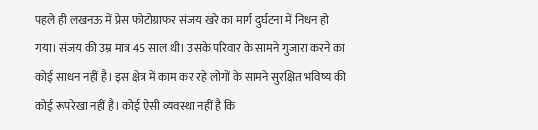पहले ही लखनऊ में प्रेस फोटोग्राफर संजय खरे का मार्ग दुर्घटना में निधन हो गया। संजय की उम्र मात्र 45 साल थी। उसके परिवार के सामने गुजारा करने का कोई साधन नहीं है। इस क्षेत्र में काम कर रहे लोगों के सामने सुरक्षित भविष्य की कोई रूपरेखा नहीं है। कोई ऐसी व्यवस्था नहीं है कि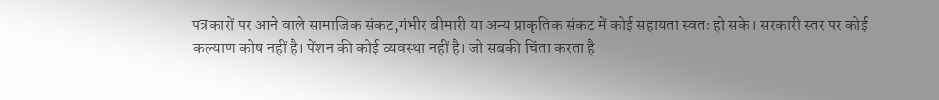पत्रकारों पर आने वाले सामाजिक संकट,गंभीर बीमारी या अन्य प्राकृतिक संकट में कोई सहायता स्वतः हो सके। सरकारी स्तर पर कोई कल्याण कोष नहीं है। पेंशन की कोई व्यवस्था नहीं है। जो सबकी चिंता करता है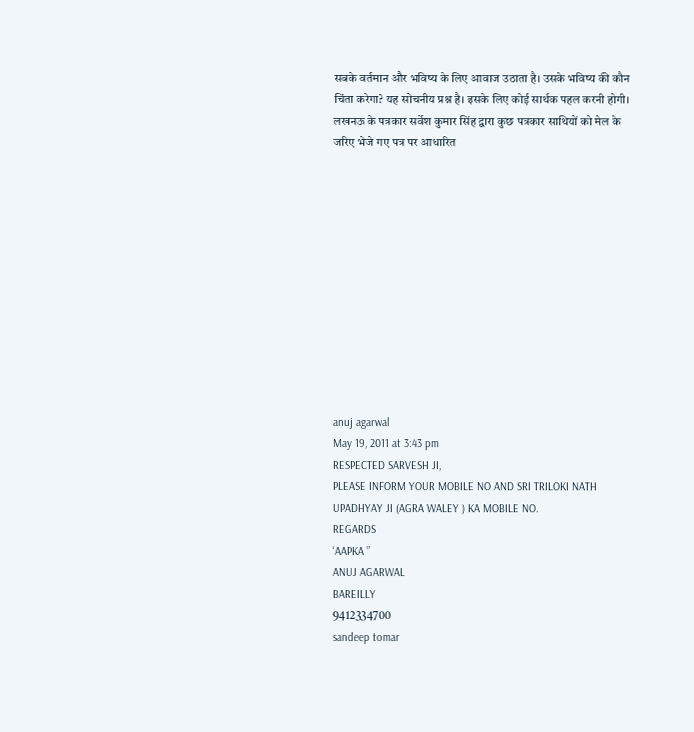सबके वर्तमान और भविष्य के लिए आवाज उठाता है। उसके भविष्य की कौन चिंता करेगा? यह सोचनीय प्रश्न है। इसके लिए कोई सार्थक पहल करनी होगी।
लखनऊ के पत्रकार सर्वेश कुमार सिंह द्वारा कुछ पत्रकार साथियों को मेल के जरिए भेजे गए पत्र पर आधारित












anuj agarwal
May 19, 2011 at 3:43 pm
RESPECTED SARVESH JI,
PLEASE INFORM YOUR MOBILE NO AND SRI TRILOKI NATH UPADHYAY JI (AGRA WALEY ) KA MOBILE NO.
REGARDS
‘AAPKA ”
ANUJ AGARWAL
BAREILLY
9412334700
sandeep tomar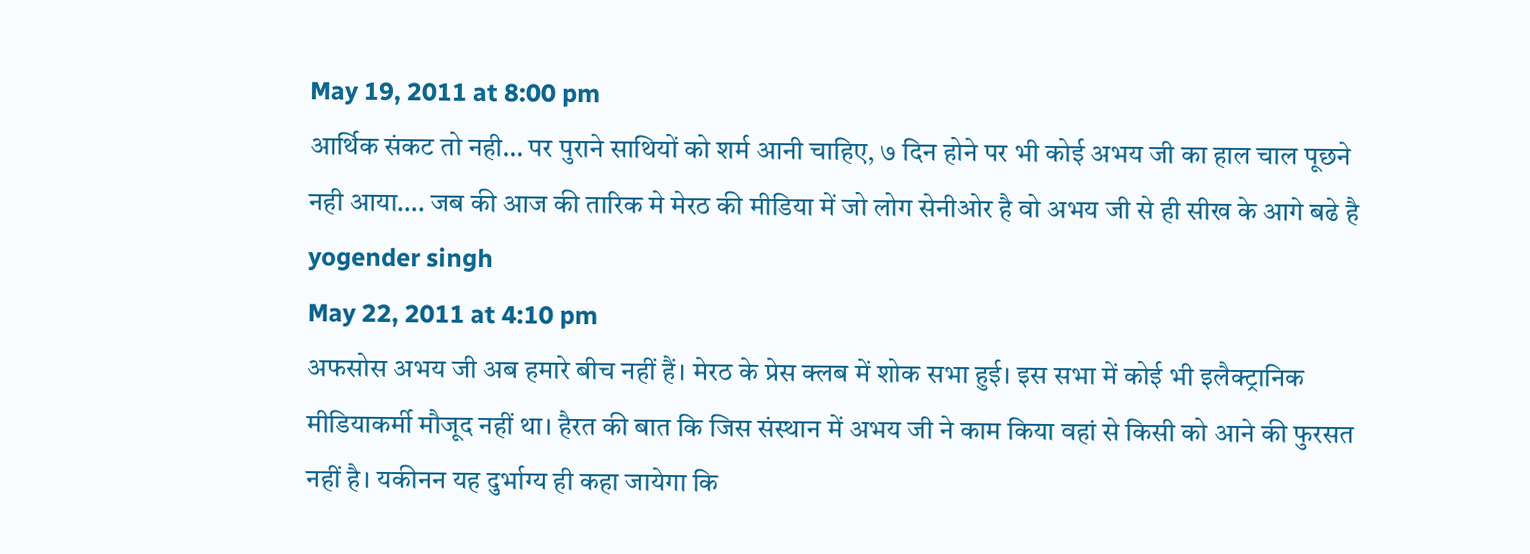May 19, 2011 at 8:00 pm
आर्थिक संकट तो नही… पर पुराने साथियों को शर्म आनी चाहिए, ७ दिन होने पर भी कोई अभय जी का हाल चाल पूछने नही आया…. जब की आज की तारिक मे मेरठ की मीडिया में जो लोग सेनीओर है वो अभय जी से ही सीख के आगे बढे है
yogender singh
May 22, 2011 at 4:10 pm
अफसोस अभय जी अब हमारे बीच नहीं हैं। मेरठ के प्रेस क्लब में शोक सभा हुई। इस सभा में कोई भी इलैक्ट्रानिक मीडियाकर्मी मौजूद नहीं था। हैरत की बात कि जिस संस्थान में अभय जी ने काम किया वहां से किसी को आने की फुरसत नहीं है। यकीनन यह दुर्भाग्य ही कहा जायेगा कि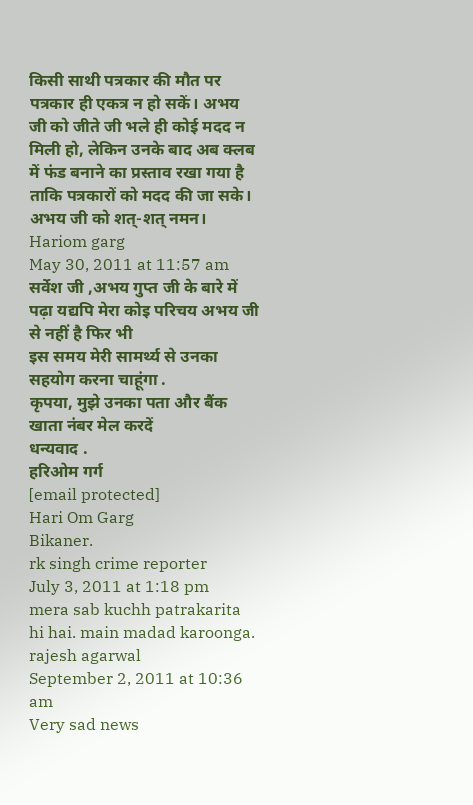किसी साथी पत्रकार की मौत पर पत्रकार ही एकत्र न हो सकें। अभय जी को जीते जी भले ही कोई मदद न मिली हो, लेकिन उनके बाद अब क्लब में फंड बनाने का प्रस्ताव रखा गया है ताकि पत्रकारों को मदद की जा सके। अभय जी को शत्-शत् नमन।
Hariom garg
May 30, 2011 at 11:57 am
सर्वेश जी ,अभय गुप्त जी के बारे में पढ़ा यद्यपि मेरा कोइ परिचय अभय जी से नहीं है फिर भी
इस समय मेरी सामर्थ्य से उनका सहयोग करना चाहूंगा .
कृपया, मुझे उनका पता और बैंक खाता नंबर मेल करदें
धन्यवाद .
हरिओम गर्ग
[email protected]
Hari Om Garg
Bikaner.
rk singh crime reporter
July 3, 2011 at 1:18 pm
mera sab kuchh patrakarita hi hai. main madad karoonga.
rajesh agarwal
September 2, 2011 at 10:36 am
Very sad news